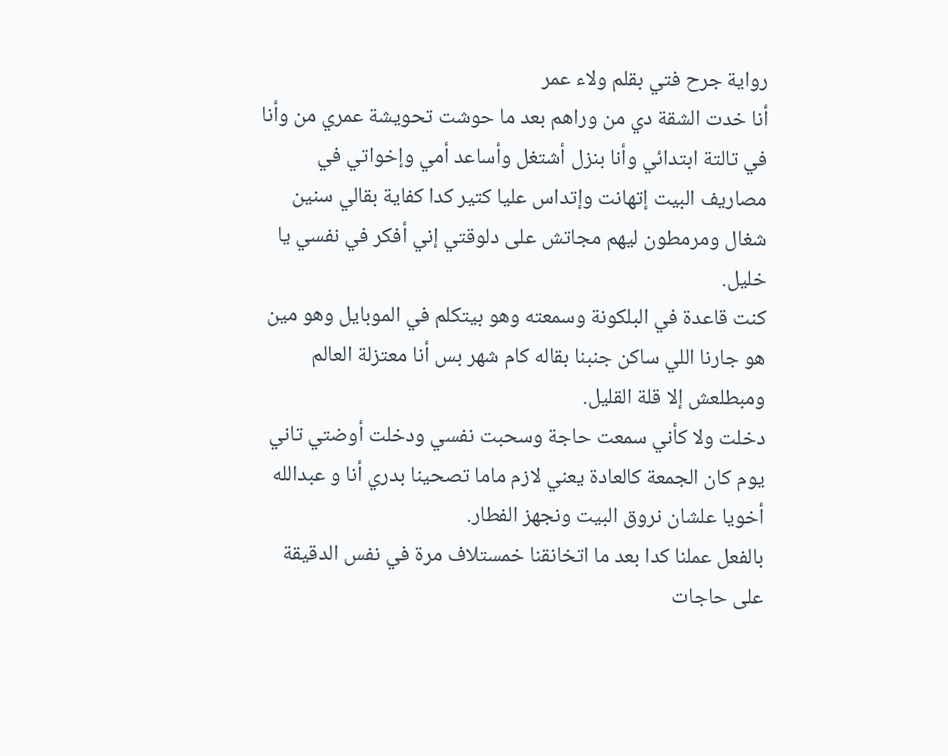رواية جرح فتي بقلم ولاء عمر
أنا خدت الشقة دي من وراهم بعد ما حوشت تحويشة عمري من وأنا في تالتة ابتدائي وأنا بنزل أشتغل وأساعد أمي وإخواتي في مصاريف البيت إتهانت وإتداس عليا كتير كدا كفاية بقالي سنين شغال ومرمطون ليهم مجاتش على دلوقتي إني أفكر في نفسي يا خليل.
كنت قاعدة في البلكونة وسمعته وهو بيتكلم في الموبايل وهو مين هو جارنا اللي ساكن جنبنا بقاله كام شهر بس أنا معتزلة العالم ومبطلعش إلا قلة القليل.
دخلت ولا كأني سمعت حاجة وسحبت نفسي ودخلت أوضتي تاني يوم كان الجمعة كالعادة يعني لازم ماما تصحينا بدري أنا و عبدالله أخويا علشان نروق البيت ونجهز الفطار.
بالفعل عملنا كدا بعد ما اتخانقنا خمستلاف مرة في نفس الدقيقة على حاجات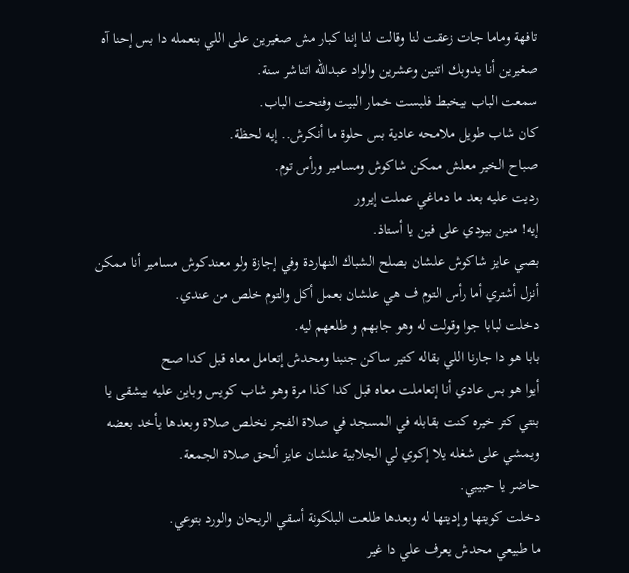تافهة وماما جات زعقت لنا وقالت لنا إننا كبار مش صغيرين على اللي بنعمله دا بس إحنا آه صغيرين أنا يدوبك اتنين وعشرين والواد عبدالله اتناشر سنة.
سمعت الباب بيخبط فلبست خمار البيت وفتحت الباب.
كان شاب طويل ملامحه عادية بس حلوة ما أنكرش.. إيه لحظة.
صباح الخير معلش ممكن شاكوش ومسامير ورأس توم.
رديت عليه بعد ما دماغي عملت إيرور
إيه! منين بيودي على فين يا أستاذ.
بصي عايز شاكوش علشان بصلح الشباك النهاردة وفي إجازة ولو معندكوش مسامير أنا ممكن أنزل أشتري أما رأس التوم ف هي علشان بعمل أكل والتوم خلص من عندي.
دخلت لبابا جوا وقولت له وهو جابهم و طلعهم ليه.
بابا هو دا جارنا اللي بقاله كتير ساكن جنبنا ومحدش إتعامل معاه قبل كدا صح
أيوا هو بس عادي أنا إتعاملت معاه قبل كدا كذا مرة وهو شاب كويس وباين عليه بيشقى يا بنتي كتر خيره كنت بقابله في المسجد في صلاة الفجر نخلص صلاة وبعدها يأخد بعضه ويمشي على شغله يلا إكوي لي الجلابية علشان عايز ألحق صلاة الجمعة.
حاضر يا حبيبي.
دخلت كويتها وإديتها له وبعدها طلعت البلكونة أسقي الريحان والورد بتوعي.
ما طبيعي محدش يعرف علي دا غير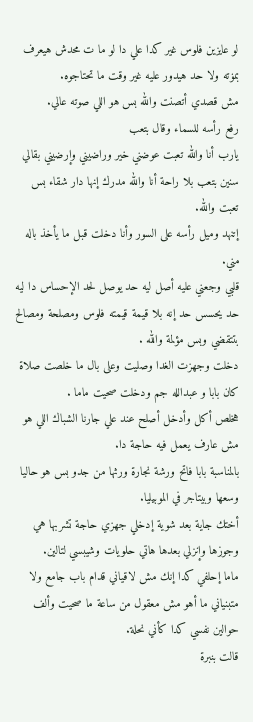لو عايزين فلوس غير كدا علي دا لو ما ت محدش هيعرف بمۏته ولا حد هيدور عليه غير وقت ما تحتاجوه.
مش قصدي أتصنت والله بس هو اللي صوته عالي.
رفع رأسه للسماء وقال بتعب
يارب أنا والله تعبت عوضني خير وراضيني وإرضيني بقالي سنين بتعب بلا راحة أنا والله مدرك إنها دار شقاء بس تعبت والله.
إتنهد وميل رأسه على السور وأنا دخلت قبل ما يأخذ باله مني.
قلبي وجعني عليه أصل ليه حد يوصل لحد الإحساس دا ليه حد يحسس حد إنه بلا قيمة قيمته فلوس ومصلحة ومصالح بتتقضي وبس مؤلمة والله .
دخلت وجهزت الغدا وصليت وعلى بال ما خلصت صلاة كان بابا و عبدالله جم ودخلت صحيت ماما .
هخلص أكل وأدخل أصلح عند علي جارنا الشباك اللي هو مش عارف يعمل فيه حاجة دا.
بالمناسبة بابا فاتح ورشة نجارة ورثها من جدو بس هو حاليا وسعها وبيتاجر في الموبيليا.
أختك جاية بعد شوية إدخلي جهزي حاجة تشربها هي وجوزها وإنزلي بعدها هاتي حلويات وشيبسي لتالين.
ماما إحلفي كدا إنك مش لاقياني قدام باب جامع ولا متبنياني ما أهو مش معقول من ساعة ما صحيت وألف حوالين نفسي كدا كأني نحلة.
قالت بنبرة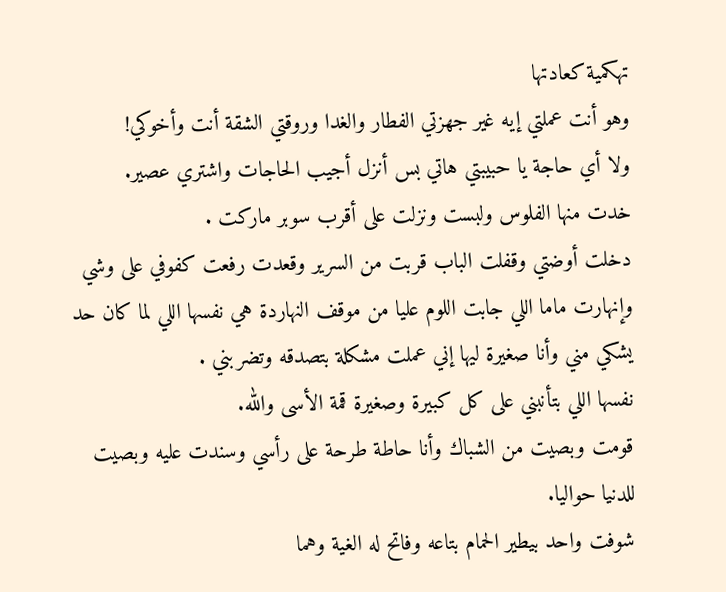تهكمية كعادتها
وهو أنت عملتي إيه غير جهزتي الفطار والغدا وروقتي الشقة أنت وأخوكي!
ولا أي حاجة يا حبيبتي هاتي بس أنزل أجيب الحاجات واشتري عصير.
خدت منها الفلوس ولبست ونزلت على أقرب سوبر ماركت .
دخلت أوضتي وقفلت الباب قربت من السرير وقعدت رفعت كفوفي على وشي وإنهارت ماما اللي جابت اللوم عليا من موقف النهاردة هي نفسها اللي لما كان حد يشكي مني وأنا صغيرة ليها إني عملت مشكلة بتصدقه وتضربني .
نفسها اللي بتأنبني على كل كبيرة وصغيرة قمة الأسى والله.
قومت وبصيت من الشباك وأنا حاطة طرحة على رأسي وسندت عليه وبصيت للدنيا حواليا.
شوفت واحد بيطير الحمام بتاعه وفاتح له الغية وهما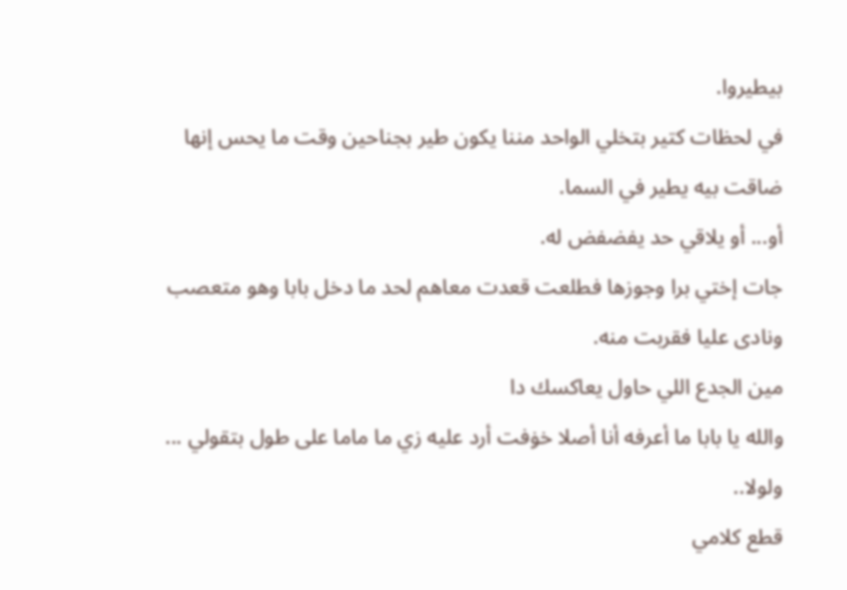بيطيروا.
في لحظات كتير بتخلي الواحد مننا يكون طير بجناحين وقت ما يحس إنها ضاقت بيه يطير في السما.
أو... أو يلاقي حد يفضفض له.
جات إختي برا وجوزها فطلعت قعدت معاهم لحد ما دخل بابا وهو متعصب ونادى عليا فقربت منه.
مين الجدع اللي حاول يعاكسك دا
والله يا بابا ما أعرفه أنا أصلا خۏفت أرد عليه زي ما ماما على طول بتقولي ... ولولا..
قطع كلامي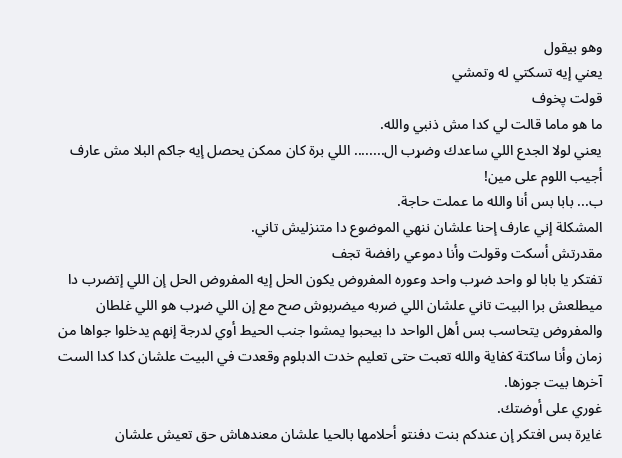وهو بيقول
يعني إيه تسكتي له وتمشي
قولت پخوف
ما هو ماما قالت لي كدا مش ذنبي والله.
يعني لولا الجدع اللي ساعدك وضړب ال........ اللي برة كان ممكن يحصل إيه جاكم البلا مش عارف أجيب اللوم على مين!
ب... بابا بس أنا والله ما عملت حاجة.
المشكلة إني عارف إحنا علشان ننهي الموضوع دا متنزليش تاني.
مقدرتش أسكت وقولت وأنا دموعي رافضة تجف
تفتكر يا بابا لو واحد ضړب واحد وعوره المفروض يكون الحل إيه المفروض الحل إن اللي إتضرب دا ميطلعش برا البيت تاني علشان اللي ضربه ميضربوش صح مع إن اللي ضړب هو اللي غلطان والمفروض يتحاسب بس أهل الواحد دا بيحبوا يمشوا جنب الحيط أوي لدرجة إنهم يدخلوا جواها من زمان وأنا ساكتة كفاية والله تعبت حتى تعليم خدت الدبلوم وقعدت في البيت علشان كدا كدا الست آخرها بيت جوزها.
غوري على أوضتك.
غايرة بس افتكر إن عندكم بنت دفنتو أحلامها بالحيا علشان معندهاش حق تعيش علشان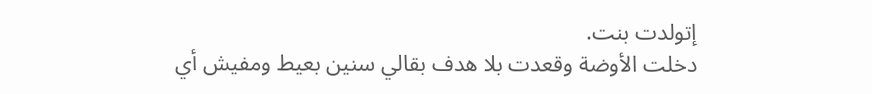إتولدت بنت.
دخلت الأوضة وقعدت بلا هدف بقالي سنين بعيط ومفيش أي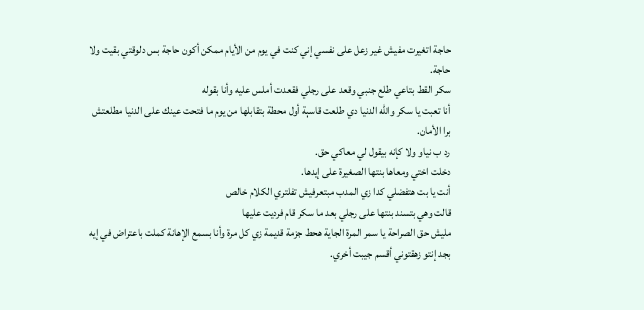حاجة اتغيرت مفيش غير زعل على نفسي إني كنت في يوم من الأيام ممكن أكون حاجة بس دلوقتي بقيت ولا حاجة.
سكر القط بتاعي طلع جنبي وقعد على رجلي فقعدت أملس عليه وأنا بقوله
أنا تعبت يا سكر والله الدنيا دي طلعت قاسېة أول محطة بتقابلها من يوم ما فتحت عينك على الدنيا مطلعتش برا الأمان.
رد ب نياو ولا كإنه بيقول لي معاكي حق.
دخلت اختي ومعاها بنتها الصغيرة على إيدها.
أنت يا بت هتفضلي كدا زي المدب مبتعرفيش تفلتري الكلام خالص
قالت وهي بتسند بنتها على رجلي بعد ما سكر قام فرديت عليها
مليش حق الصراحة يا سمر المرة الجاية هحط جزمة قديمة زي كل مرة وأنا بسمع الإهانة كملت باعتراض في إيه بجد إنتو زهقتوني أقسم جيبت أخري.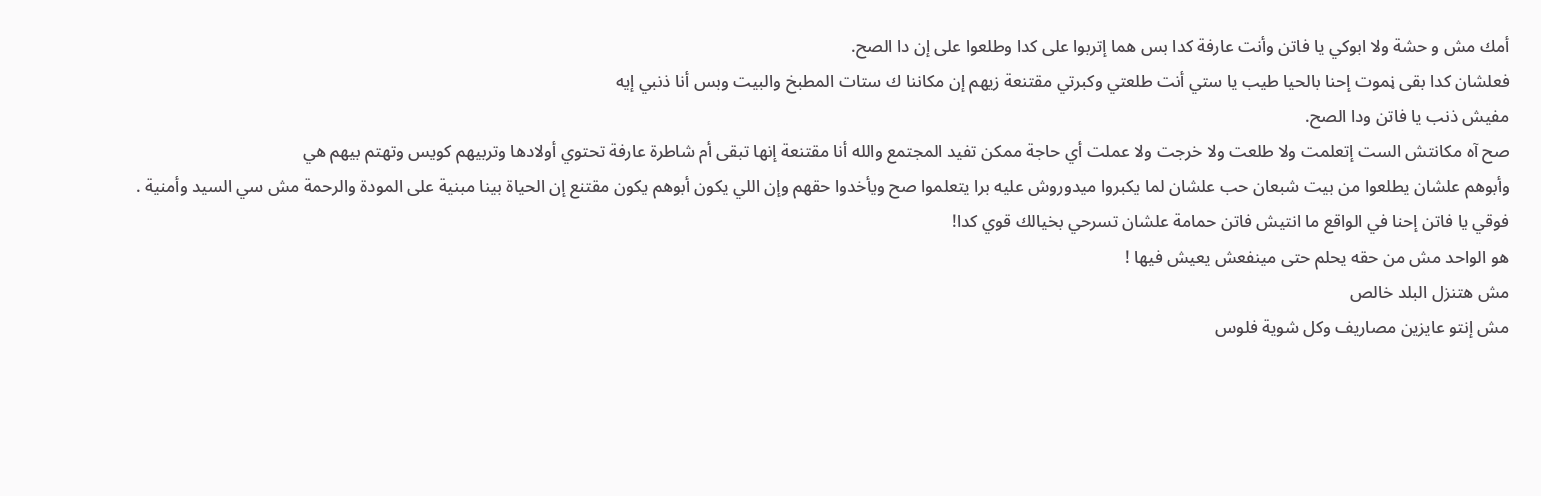أمك مش و حشة ولا ابوكي يا فاتن وأنت عارفة كدا بس هما إتربوا على كدا وطلعوا على إن دا الصح.
فعلشان كدا بقى ڼموت إحنا بالحيا طيب يا ستي أنت طلعتي وكبرتي مقتنعة زيهم إن مكاننا ك ستات المطبخ والبيت وبس أنا ذنبي إيه
مفيش ذنب يا فاتن ودا الصح.
صح آه مكانتش الست إتعلمت ولا طلعت ولا خرجت ولا عملت أي حاجة ممكن تفيد المجتمع والله أنا مقتنعة إنها تبقى أم شاطرة عارفة تحتوي أولادها وتربيهم كويس وتهتم بيهم هي
وأبوهم علشان يطلعوا من بيت شبعان حب علشان لما يكبروا ميدوروش عليه برا يتعلموا صح ويأخدوا حقهم وإن اللي يكون أبوهم يكون مقتنع إن الحياة بينا مبنية على المودة والرحمة مش سي السيد وأمنية .
فوقي يا فاتن إحنا في الواقع ما انتيش فاتن حمامة علشان تسرحي بخيالك قوي كدا!
هو الواحد مش من حقه يحلم حتى مينفعش يعيش فيها !
مش هتنزل البلد خالص
مش إنتو عايزين مصاريف وكل شوية فلوس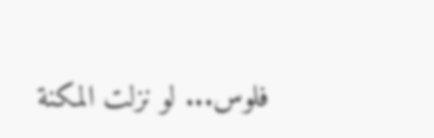فلوس... لو نزلت المكنة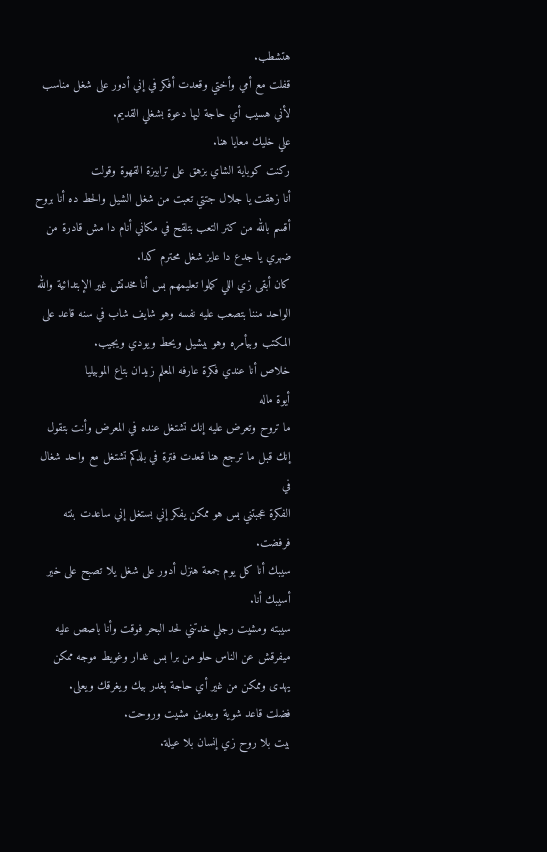هتشطب.
قفلت مع أمي وأختي وقعدت أفكر في إني أدور على شغل مناسب لأني هسيب أي حاجة ليها دعوة بشغلي القديم.
علي خليك معايا هنا.
ركنت كوباية الشاي بزهق على ترابيزة القهوة وقولت
أنا زهقت يا جلال جتتي تعبت من شغل الشيل والحط ده أنا بروح أقسم بالله من كتر التعب بتلقح في مكاني أنام دا مش قادرة من ضهري يا جدع دا عايز شغل محترم كدا.
كان أبقى زي اللي كملوا تعليمهم بس أنا مخدتش غير الإبتدائية والله الواحد مننا بتصعب عليه نفسه وهو شايف شاب في سنه قاعد على المكتب وبيأمره وهو بيشيل ويحط ويودي ويجيب.
خلاص أنا عندي فكرة عارفه المعلم زيدان بتاع الموبيليا
أيوة ماله
ما تروح وتعرض عليه إنك تشتغل عنده في المعرض وأنت بتقول إنك قبل ما ترجع هنا قعدت فترة في بلدكم تشتغل مع واحد شغال في
الفكرة عجبتني بس هو ممكن يفكر إني بستغل إني ساعدت بنته فرفضت.
سيبك أنا كل يوم جمعة هنزل أدور على شغل يلا تصبح على خير أسيبك أنا.
سيبته ومشيت رجلي خدتني لحد البحر فوقت وأنا باصص عليه ميفرقش عن الناس حلو من برا بس غدار وغويط موجه ممكن يهدى وممكن من غير أي حاجة ېغدر بيك ويغرقك ويعلى.
فضلت قاعد شوية وبعدين مشيت وروحت.
بيت بلا روح زي إنسان بلا عيلة.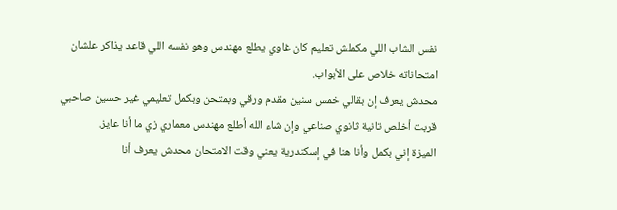نفس الشاب اللي مكملش تعليم كان غاوي يطلع مهندس وهو نفسه اللي قاعد يذاكر علشان امتحاناته خلاص على الأبواب.
محدش يعرف إن بقالي خمس سنين مقدم ورقي وبمتحن وبكمل تعليمي غير حسين صاحبي قربت أخلص تانية ثانوي صناعي وإن شاء الله أطلع مهندس معماري زي ما أنا عايز.
الميزة إني بكمل وأنا هنا في إسكندرية يعني وقت الامتحان محدش يعرف أنا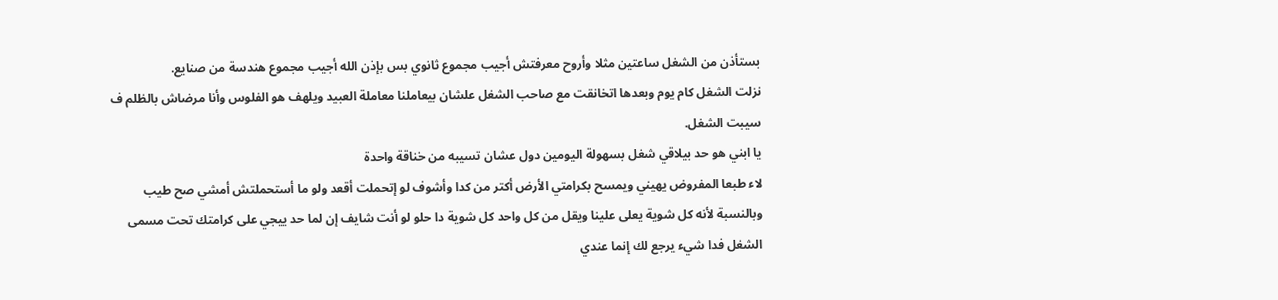بستأذن من الشغل ساعتين مثلا وأروح معرفتش أجيب مجموع ثانوي بس بإذن الله أجيب مجموع هندسة من صنايع.
نزلت الشغل كام يوم وبعدها اتخانقت مع صاحب الشغل علشان بيعاملنا معاملة العبيد ويلهف هو الفلوس وأنا مرضاش بالظلم ف سيبت الشغل.
يا ابني هو حد بيلاقي شغل بسهولة اليومين دول عشان تسيبه من خناقة واحدة
لاء طبعا المفروض يهيني ويمسح بكرامتي الأرض أكتر من كدا وأشوف لو إتحملت أقعد ولو ما أستحملتش أمشي صح طيب وبالنسبة لأنه كل شوية يعلى علينا ويقل من كل واحد كل شوية دا حلو لو أنت شايف إن لما حد ييجي على كرامتك تحت مسمى الشغل فدا شيء يرجع لك إنما عندي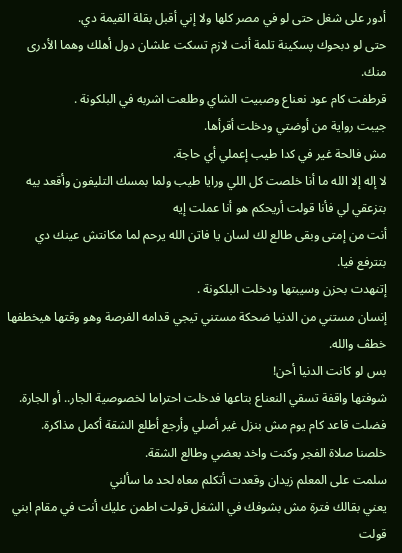أدور على شغل حتى لو في مصر كلها ولا إني أقبل بقلة القيمة دي.
حتى لو دبحوك پسكينة تلمة أنت لازم تسكت علشان دول أهلك وهما الأدرى منك.
قرطفت كام عود نعناع وصبيت الشاي وطلعت اشربه في البلكونة .
جيبت رواية من أوضتي ودخلت أقرأها.
مش فالحة غير في كدا طيب إعملي أي حاجة.
لا إله إلا الله ما أنا خلصت كل اللي ورايا طيب ولما بمسك التليفون وأقعد بيه بتزعقي لي فأنا قولت أريحكم هو أنا عملت إيه
أنت من إمتى وبقى طالع لك لسان يا فاتن الله يرحم لما مكانتش عينك دي بتترفع فيا.
إتنهدت بحزن وسيبتها ودخلت البلكونة .
إنسان مستني من الدنيا ضحكة مستني تيجي قدامه الفرصة وهو وقتها هيخطفها خطڤ والله.
بس لو كانت الدنيا أحن!
شوفتها واقفة تسقي النعناع بتاعها فدخلت احتراما لخصوصية الجار.. أو الجارة.
فضلت قاعد كام يوم مش بنزل غير أصلي وأرجع أطلع الشقة أكمل مذاكرة.
خلصنا صلاة الفجر وكنت واخد بعضي وطالع الشقة.
سلمت على المعلم زيدان وقعدت أتكلم معاه لحد ما سألني
يعني بقالك فترة مش بشوفك في الشغل قولت اطمن عليك أنت في مقام ابني
قولت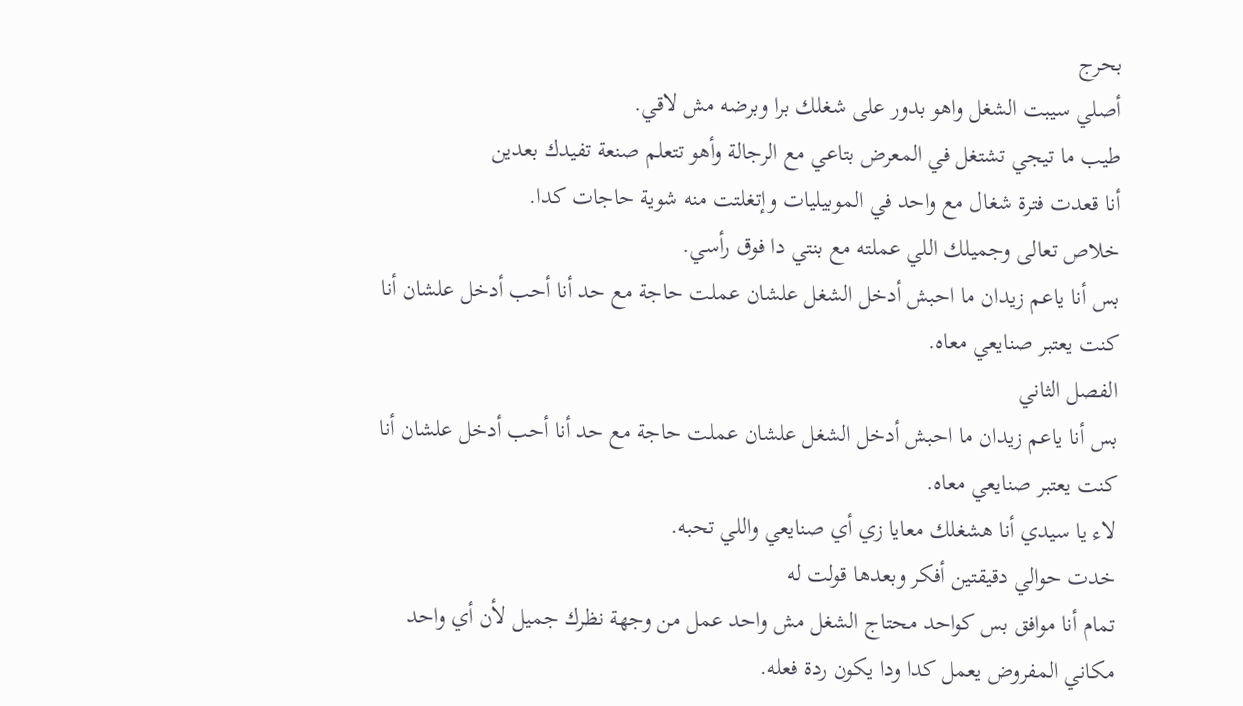بحرج
أصلي سيبت الشغل واهو بدور على شغلك برا وبرضه مش لاقي.
طيب ما تيجي تشتغل في المعرض بتاعي مع الرجالة وأهو تتعلم صنعة تفيدك بعدين
أنا قعدت فترة شغال مع واحد في الموبيليات وإتغلتت منه شوية حاجات كدا.
خلاص تعالى وجميلك اللي عملته مع بنتي دا فوق رأسي.
بس أنا ياعم زيدان ما احبش أدخل الشغل علشان عملت حاجة مع حد أنا أحب أدخل علشان أنا كنت يعتبر صنايعي معاه.
الفصل الثاني
بس أنا ياعم زيدان ما احبش أدخل الشغل علشان عملت حاجة مع حد أنا أحب أدخل علشان أنا كنت يعتبر صنايعي معاه.
لاء يا سيدي أنا هشغلك معايا زي أي صنايعي واللي تحبه.
خدت حوالي دقيقتين أفكر وبعدها قولت له
تمام أنا موافق بس كواحد محتاج الشغل مش واحد عمل من وجهة نظرك جميل لأن أي واحد مكاني المفروض يعمل كدا ودا يكون ردة فعله.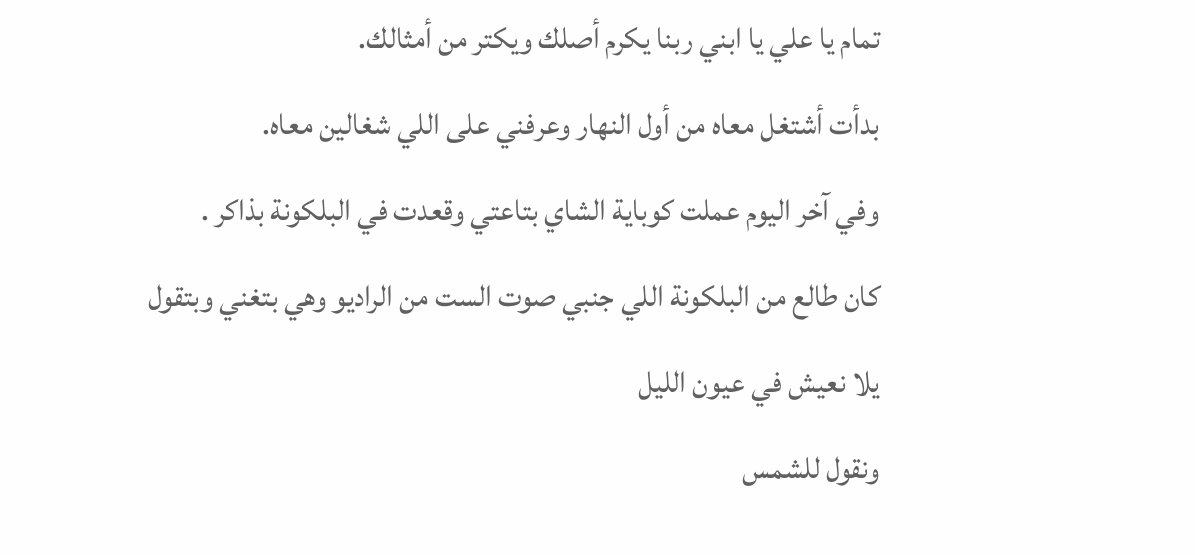تمام يا علي يا ابني ربنا يكرم أصلك ويكتر من أمثالك.
بدأت أشتغل معاه من أول النهار وعرفني على اللي شغالين معاه.
وفي آخر اليوم عملت كوباية الشاي بتاعتي وقعدت في البلكونة بذاكر .
كان طالع من البلكونة اللي جنبي صوت الست من الراديو وهي بتغني وبتقول
يلا نعيش في عيون الليل
ونقول للشمس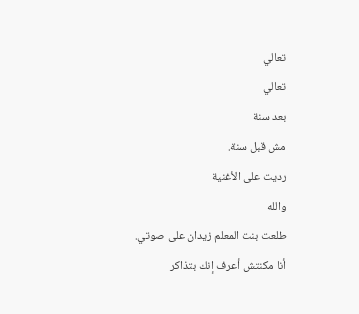تعالي
تعالي
بعد سنة
مش قبل سنة.
رديت على الأغنية
والله
طلعت بنت المعلم زيدان على صوتي.
أنا مكنتش أعرف إنك بتذاكر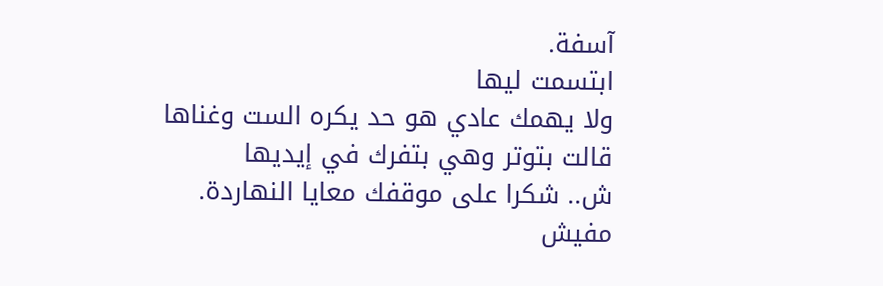آسفة.
ابتسمت ليها
ولا يهمك عادي هو حد يكره الست وغناها
قالت بتوتر وهي بتفرك في إيديها
ش.. شكرا على موقفك معايا النهاردة.
مفيش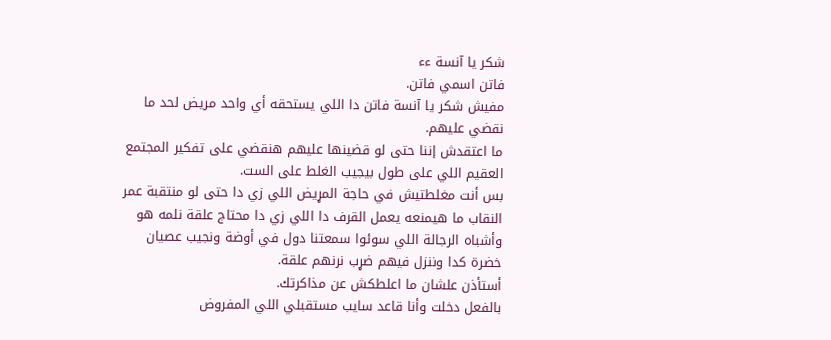شكر يا آنسة ءء
فاتن اسمي فاتن.
مفيش شكر يا آنسة فاتن دا اللي يستحقه أي واحد مريض لحد ما نقضي عليهم.
ما اعتقدش إننا حتى لو قضينها عليهم هنقضي على تفكير المجتمع العقيم اللي على طول بيجيب الغلط على الست.
بس أنت مغلطتيش في حاجة المړيض اللي زي دا حتى لو منتقبة عمر النقاب ما هيمنعه يعمل القرف دا اللي زي دا محتاج علقة نلمه هو وأشباه الرجالة اللي سوئوا سمعتنا دول في أوضة ونجيب عصيان خضرة كدا وننزل فيهم ضړب نرنهم علقة.
أستأذن علشان ما اعلطكش عن مذاكرتك.
بالفعل دخلت وأنا قاعد سايب مستقبلي اللي المفروض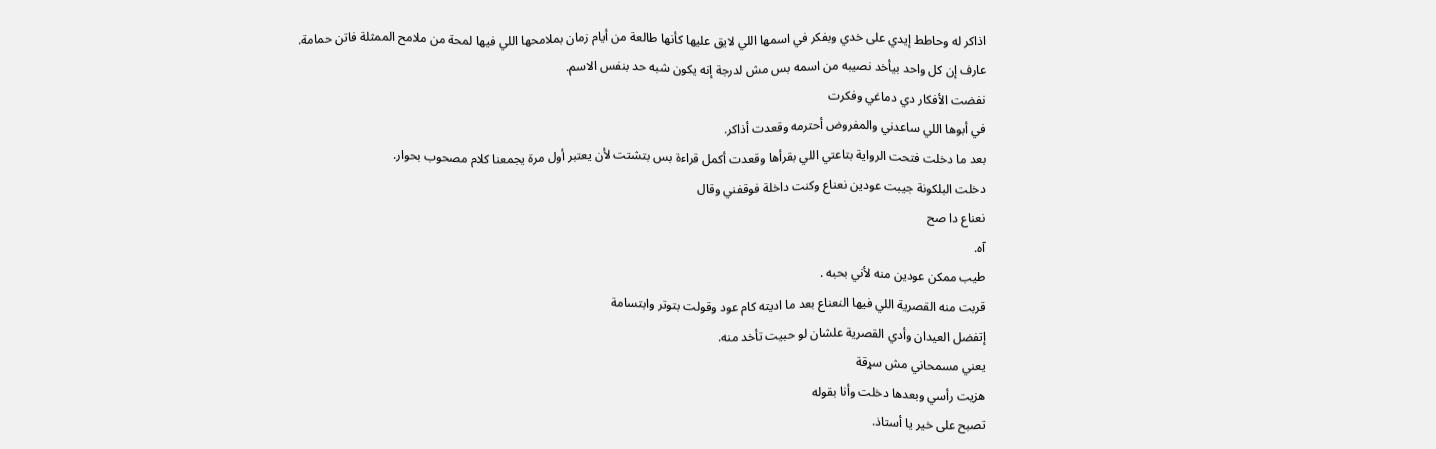اذاكر له وحاطط إيدي على خدي وبفكر في اسمها اللي لايق عليها كأنها طالعة من أيام زمان بملامحها اللي فيها لمحة من ملامح الممثلة فاتن حمامة.
عارف إن كل واحد بيأخد نصيبه من اسمه بس مش لدرجة إنه يكون شبه حد بنفس الاسم.
نفضت الأفكار دي دماغي وفكرت
في أبوها اللي ساعدني والمفروض أحترمه وقعدت أذاكر.
بعد ما دخلت فتحت الرواية بتاعتي اللي بقرأها وقعدت أكمل قراءة بس بتشتت لأن يعتبر أول مرة يجمعنا كلام مصحوب بحوار.
دخلت البلكونة جيبت عودين نعناع وكنت داخلة فوقفني وقال
نعناع دا صح
آه.
طيب ممكن عودين منه لأني بحبه .
قربت منه القصرية اللي فيها النعناع بعد ما اديته كام عود وقولت بتوتر وابتسامة
إتفضل العيدان وأدي القصرية علشان لو حبيت تأخد منه.
يعني مسمحاني مش سړقة
هزيت رأسي وبعدها دخلت وأنا بقوله
تصبح على خير يا أستاذ.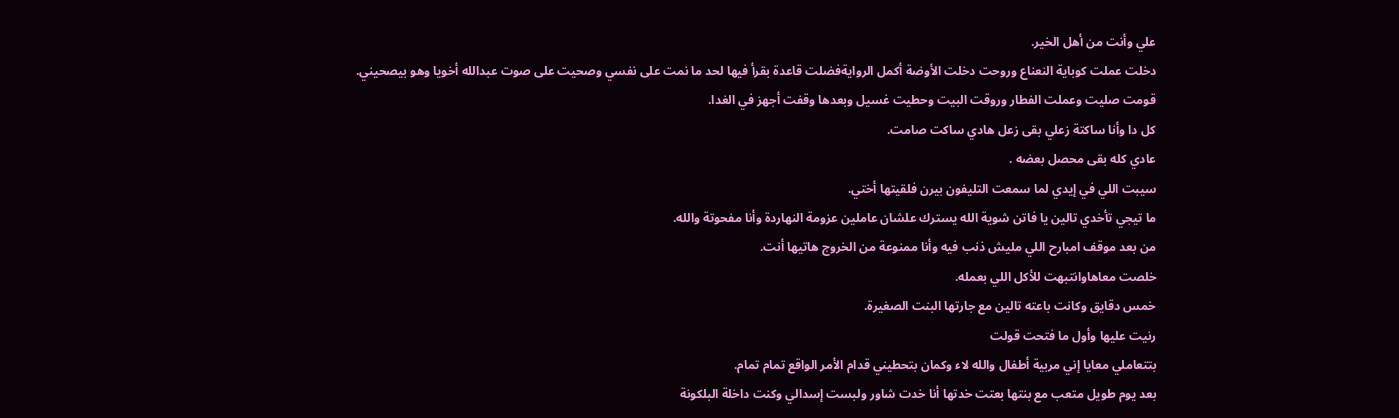علي وأنت من أهل الخير.
دخلت عملت كوباية النعناع وروحت دخلت الأوضة أكمل الروايةفضلت قاعدة بقرأ فيها لحد ما نمت على نفسي وصحيت على صوت عبدالله أخويا وهو بيصحيني.
قومت صليت وعملت الفطار وروقت البيت وحطيت غسيل وبعدها وقفت أجهز في الغدا.
كل دا وأنا ساكتة زعلي بقى زعل هادي ساكت صامت.
عادي كله بقى محصل بعضه .
سيبت اللي في إيدي لما سمعت التليفون بيرن فلقيتها أختي.
ما تيجي تأخدي تالين يا فاتن شوية الله يسترك علشان عاملين عزومة النهاردة وأنا مفحوتة والله.
من بعد موقف امبارح اللي مليش ذنب فيه وأنا ممنوعة من الخروج هاتيها أنت.
خلصت معاهاوانتبهت للأكل اللي بعمله.
خمس دقايق وكانت باعته تالين مع جارتها البنت الصغيرة.
رنيت عليها وأول ما فتحت قولت
بتتعاملي معايا إني مربية أطفال والله لاء وكمان بتحطيني قدام الأمر الواقع تمام تمام.
بعد يوم طويل متعب مع بنتها بعتت خدتها أنا خدت شاور ولبست إسدالي وكنت داخلة البلكونة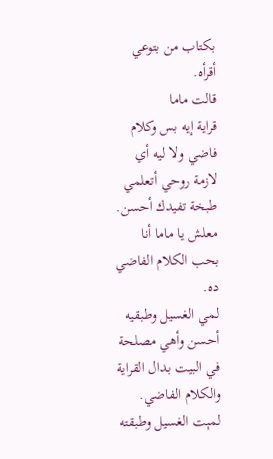بكتاب من بتوعي أقرأه.
قالت ماما
قراية إيه بس وكلام فاضي ولا ليه أي لازمة روحي أتعلمي طبخة تفيدك أحسن.
معلش يا ماما أنا بحب الكلام الفاضي ده.
لمي الغسيل وطبقيه أحسن وأهي مصلحة في البيت بدال القراية والكلام الفاضي.
لمېت الغسيل وطبقته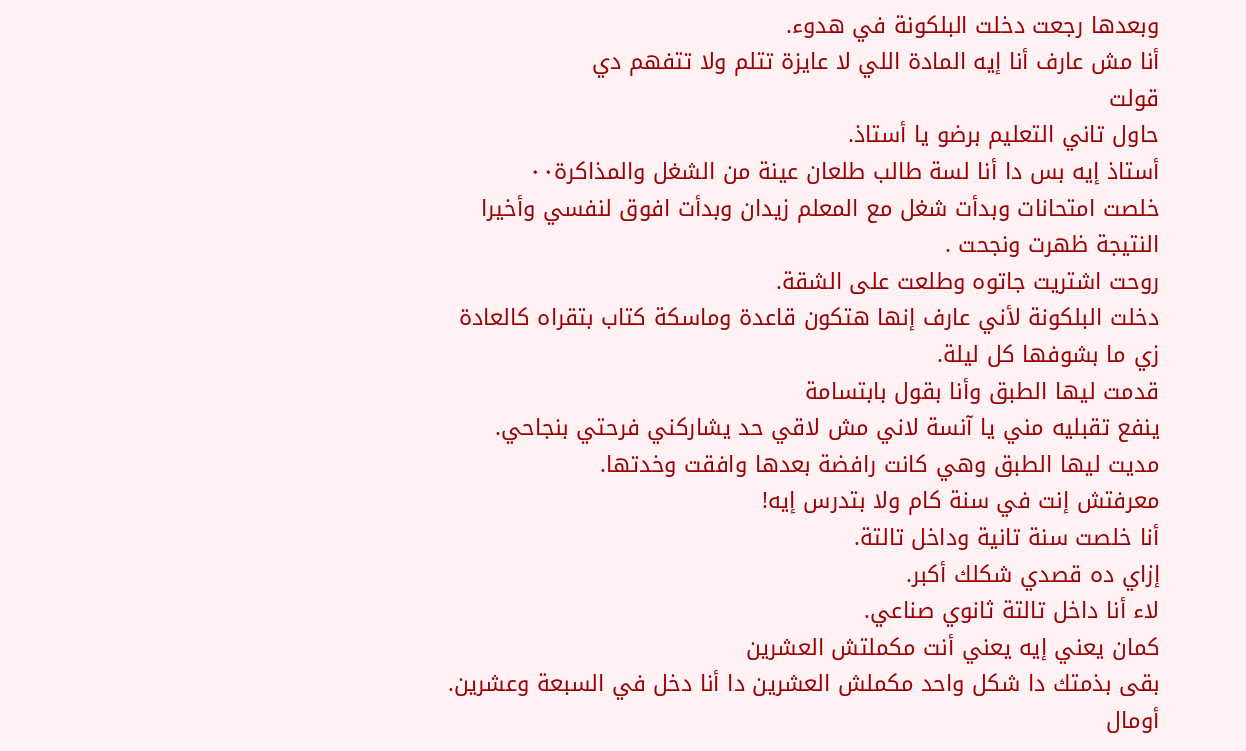وبعدها رجعت دخلت البلكونة في هدوء.
أنا مش عارف أنا إيه المادة اللي لا عايزة تتلم ولا تتفهم دي
قولت
حاول تاني التعليم برضو يا أستاذ.
أستاذ إيه بس دا أنا لسة طالب طلعان عينة من الشغل والمذاكرة٠٠
خلصت امتحانات وبدأت شغل مع المعلم زيدان وبدأت افوق لنفسي وأخيرا النتيجة ظهرت ونجحت .
روحت اشتريت جاتوه وطلعت على الشقة.
دخلت البلكونة لأني عارف إنها هتكون قاعدة وماسكة كتاب بتقراه كالعادة زي ما بشوفها كل ليلة.
قدمت ليها الطبق وأنا بقول بابتسامة
ينفع تقبليه مني يا آنسة لاني مش لاقي حد يشاركني فرحتي بنجاحي.
مديت ليها الطبق وهي كانت رافضة بعدها وافقت وخدتها.
معرفتش إنت في سنة كام ولا بتدرس إيه!
أنا خلصت سنة تانية وداخل تالتة.
إزاي ده قصدي شكلك أكبر.
لاء أنا داخل تالتة ثانوي صناعي.
كمان يعني إيه يعني أنت مكملتش العشرين
بقى بذمتك دا شكل واحد مكملش العشرين دا أنا دخل في السبعة وعشرين.
أومال